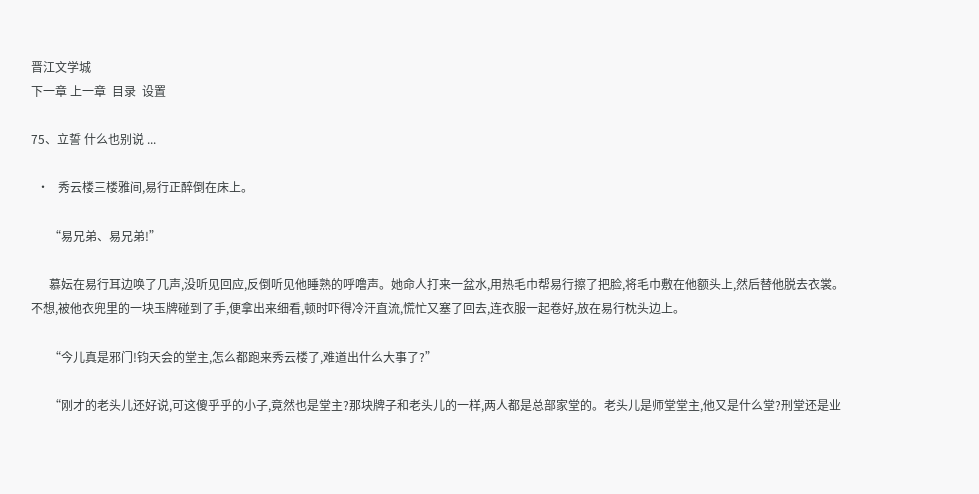晋江文学城
下一章 上一章  目录  设置

75、立誓 什么也别说 ...

  •   秀云楼三楼雅间,易行正醉倒在床上。

      “易兄弟、易兄弟!”

      慕妘在易行耳边唤了几声,没听见回应,反倒听见他睡熟的呼噜声。她命人打来一盆水,用热毛巾帮易行擦了把脸,将毛巾敷在他额头上,然后替他脱去衣裳。不想,被他衣兜里的一块玉牌碰到了手,便拿出来细看,顿时吓得冷汗直流,慌忙又塞了回去,连衣服一起卷好,放在易行枕头边上。

      “今儿真是邪门!钧天会的堂主,怎么都跑来秀云楼了,难道出什么大事了?”

      “刚才的老头儿还好说,可这傻乎乎的小子,竟然也是堂主?那块牌子和老头儿的一样,两人都是总部家堂的。老头儿是师堂堂主,他又是什么堂?刑堂还是业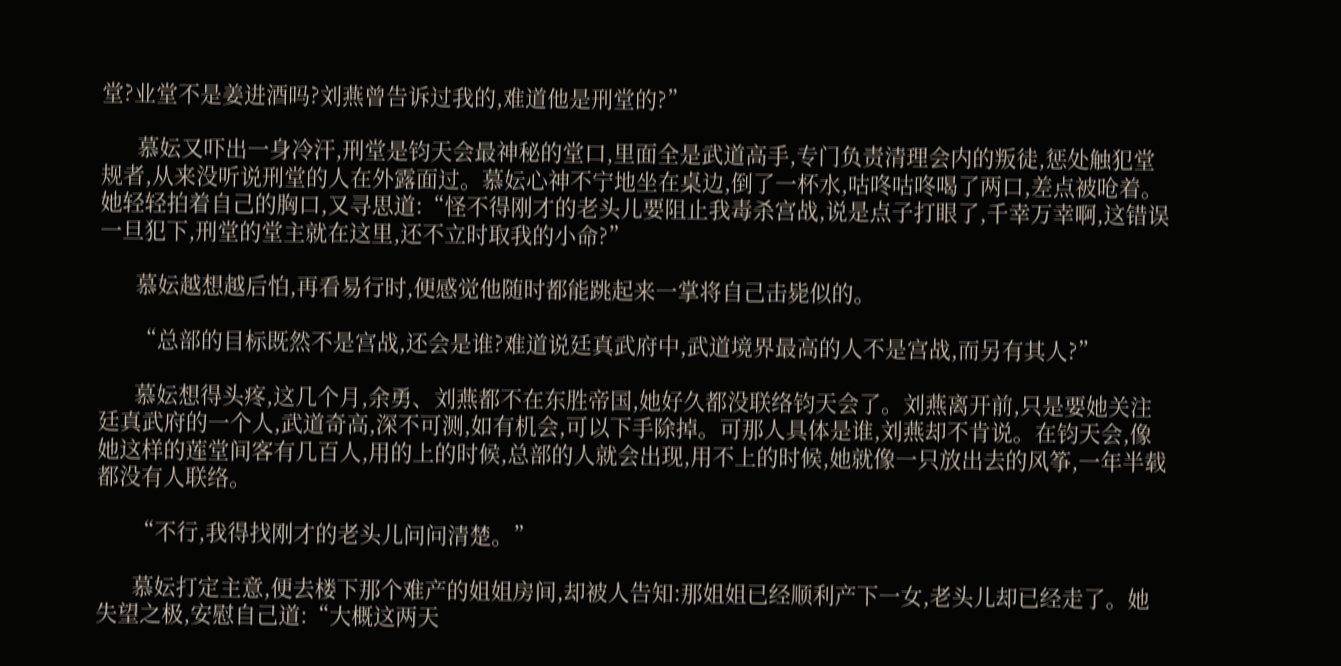堂?业堂不是姜进酒吗?刘燕曾告诉过我的,难道他是刑堂的?”

      慕妘又吓出一身冷汗,刑堂是钧天会最神秘的堂口,里面全是武道高手,专门负责清理会内的叛徒,惩处触犯堂规者,从来没听说刑堂的人在外露面过。慕妘心神不宁地坐在桌边,倒了一杯水,咕咚咕咚喝了两口,差点被呛着。她轻轻拍着自己的胸口,又寻思道:“怪不得刚才的老头儿要阻止我毒杀宫战,说是点子打眼了,千幸万幸啊,这错误一旦犯下,刑堂的堂主就在这里,还不立时取我的小命?”

      慕妘越想越后怕,再看易行时,便感觉他随时都能跳起来一掌将自己击毙似的。

      “总部的目标既然不是宫战,还会是谁?难道说廷真武府中,武道境界最高的人不是宫战,而另有其人?”

      慕妘想得头疼,这几个月,余勇、刘燕都不在东胜帝国,她好久都没联络钧天会了。刘燕离开前,只是要她关注廷真武府的一个人,武道奇高,深不可测,如有机会,可以下手除掉。可那人具体是谁,刘燕却不肯说。在钧天会,像她这样的莲堂间客有几百人,用的上的时候,总部的人就会出现,用不上的时候,她就像一只放出去的风筝,一年半载都没有人联络。

      “不行,我得找刚才的老头儿问问清楚。”

      慕妘打定主意,便去楼下那个难产的姐姐房间,却被人告知:那姐姐已经顺利产下一女,老头儿却已经走了。她失望之极,安慰自己道:“大概这两天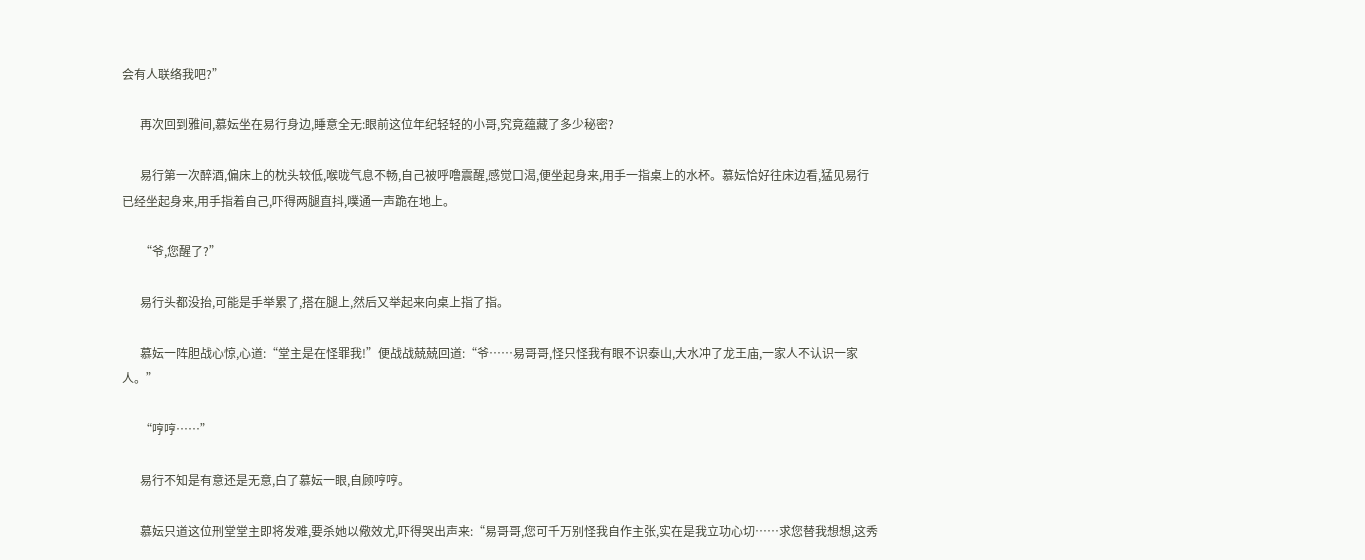会有人联络我吧?”

      再次回到雅间,慕妘坐在易行身边,睡意全无:眼前这位年纪轻轻的小哥,究竟蕴藏了多少秘密?

      易行第一次醉酒,偏床上的枕头较低,喉咙气息不畅,自己被呼噜震醒,感觉口渴,便坐起身来,用手一指桌上的水杯。慕妘恰好往床边看,猛见易行已经坐起身来,用手指着自己,吓得两腿直抖,噗通一声跪在地上。

      “爷,您醒了?”

      易行头都没抬,可能是手举累了,搭在腿上,然后又举起来向桌上指了指。

      慕妘一阵胆战心惊,心道:“堂主是在怪罪我!”便战战兢兢回道:“爷……易哥哥,怪只怪我有眼不识泰山,大水冲了龙王庙,一家人不认识一家人。”

      “哼哼……”

      易行不知是有意还是无意,白了慕妘一眼,自顾哼哼。

      慕妘只道这位刑堂堂主即将发难,要杀她以儆效尤,吓得哭出声来:“易哥哥,您可千万别怪我自作主张,实在是我立功心切……求您替我想想,这秀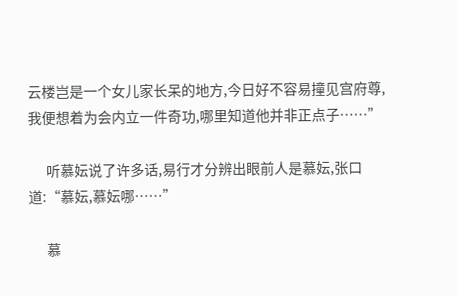云楼岂是一个女儿家长呆的地方,今日好不容易撞见宫府尊,我便想着为会内立一件奇功,哪里知道他并非正点子……”

      听慕妘说了许多话,易行才分辨出眼前人是慕妘,张口道:“慕妘,慕妘哪……”

      慕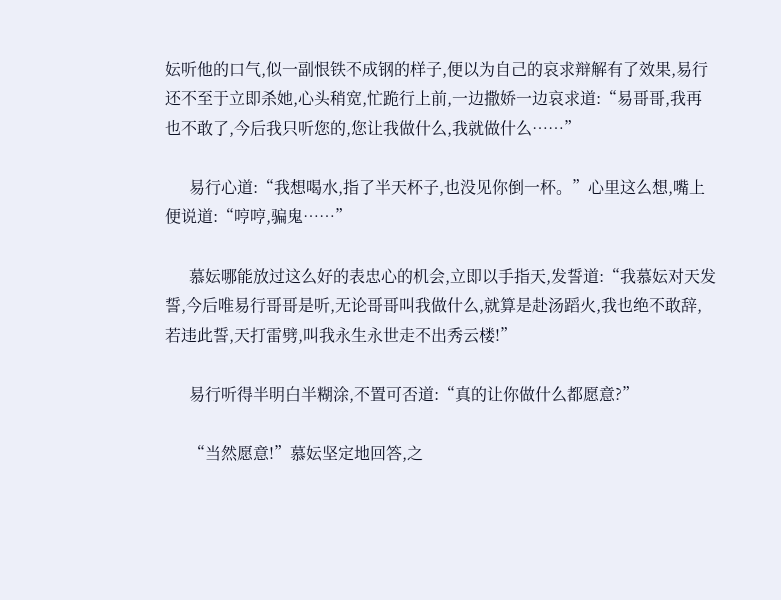妘听他的口气,似一副恨铁不成钢的样子,便以为自己的哀求辩解有了效果,易行还不至于立即杀她,心头稍宽,忙跪行上前,一边撒娇一边哀求道:“易哥哥,我再也不敢了,今后我只听您的,您让我做什么,我就做什么……”

      易行心道:“我想喝水,指了半天杯子,也没见你倒一杯。”心里这么想,嘴上便说道:“哼哼,骗鬼……”

      慕妘哪能放过这么好的表忠心的机会,立即以手指天,发誓道:“我慕妘对天发誓,今后唯易行哥哥是听,无论哥哥叫我做什么,就算是赴汤蹈火,我也绝不敢辞,若违此誓,天打雷劈,叫我永生永世走不出秀云楼!”

      易行听得半明白半糊涂,不置可否道:“真的让你做什么都愿意?”

      “当然愿意!”慕妘坚定地回答,之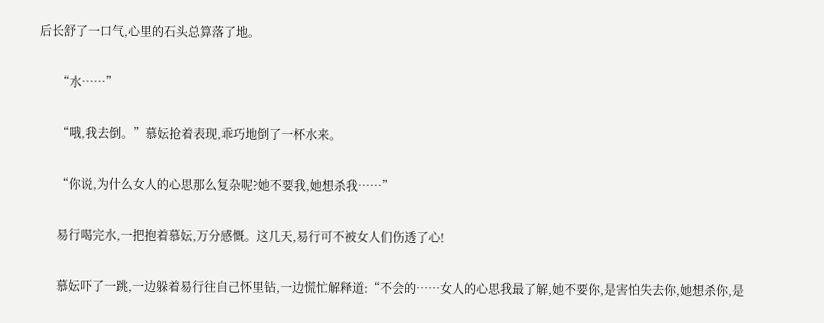后长舒了一口气,心里的石头总算落了地。

      “水……”

      “哦,我去倒。”慕妘抢着表现,乖巧地倒了一杯水来。

      “你说,为什么女人的心思那么复杂呢?她不要我,她想杀我……”

      易行喝完水,一把抱着慕妘,万分感慨。这几天,易行可不被女人们伤透了心!

      慕妘吓了一跳,一边躲着易行往自己怀里钻,一边慌忙解释道:“不会的……女人的心思我最了解,她不要你,是害怕失去你,她想杀你,是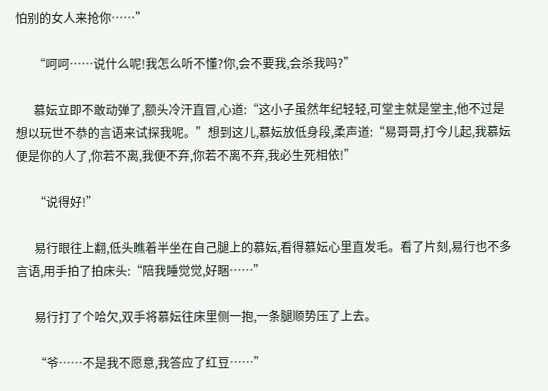怕别的女人来抢你……”

      “呵呵……说什么呢!我怎么听不懂?你,会不要我,会杀我吗?”

      慕妘立即不敢动弹了,额头冷汗直冒,心道:“这小子虽然年纪轻轻,可堂主就是堂主,他不过是想以玩世不恭的言语来试探我呢。”想到这儿,慕妘放低身段,柔声道:“易哥哥,打今儿起,我慕妘便是你的人了,你若不离,我便不弃,你若不离不弃,我必生死相依!”

      “说得好!”

      易行眼往上翻,低头瞧着半坐在自己腿上的慕妘,看得慕妘心里直发毛。看了片刻,易行也不多言语,用手拍了拍床头:“陪我睡觉觉,好睏……”

      易行打了个哈欠,双手将慕妘往床里侧一抱,一条腿顺势压了上去。

      “爷……不是我不愿意,我答应了红豆……”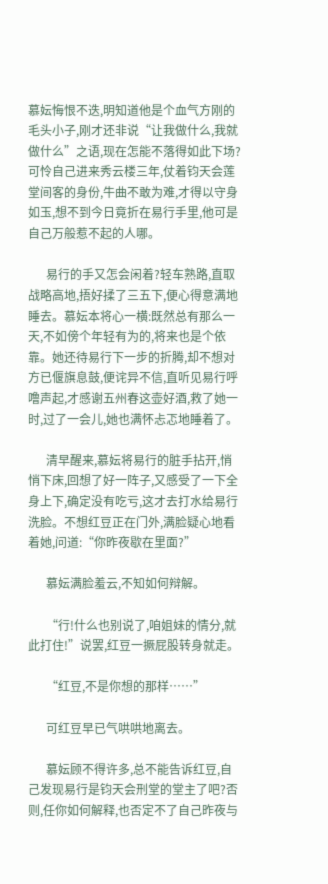慕妘悔恨不迭,明知道他是个血气方刚的毛头小子,刚才还非说“让我做什么,我就做什么”之语,现在怎能不落得如此下场?可怜自己进来秀云楼三年,仗着钧天会莲堂间客的身份,牛曲不敢为难,才得以守身如玉,想不到今日竟折在易行手里,他可是自己万般惹不起的人哪。

      易行的手又怎会闲着?轻车熟路,直取战略高地,捂好揉了三五下,便心得意满地睡去。慕妘本将心一横:既然总有那么一天,不如傍个年轻有为的,将来也是个依靠。她还待易行下一步的折腾,却不想对方已偃旗息鼓,便诧异不信,直听见易行呼噜声起,才感谢五州春这壶好酒,救了她一时,过了一会儿,她也满怀忐忑地睡着了。

      清早醒来,慕妘将易行的脏手拈开,悄悄下床,回想了好一阵子,又感受了一下全身上下,确定没有吃亏,这才去打水给易行洗脸。不想红豆正在门外,满脸疑心地看着她,问道:“你昨夜歇在里面?”

      慕妘满脸羞云,不知如何辩解。

      “行!什么也别说了,咱姐妹的情分,就此打住!”说罢,红豆一撅屁股转身就走。

      “红豆,不是你想的那样……”

      可红豆早已气哄哄地离去。

      慕妘顾不得许多,总不能告诉红豆,自己发现易行是钧天会刑堂的堂主了吧?否则,任你如何解释,也否定不了自己昨夜与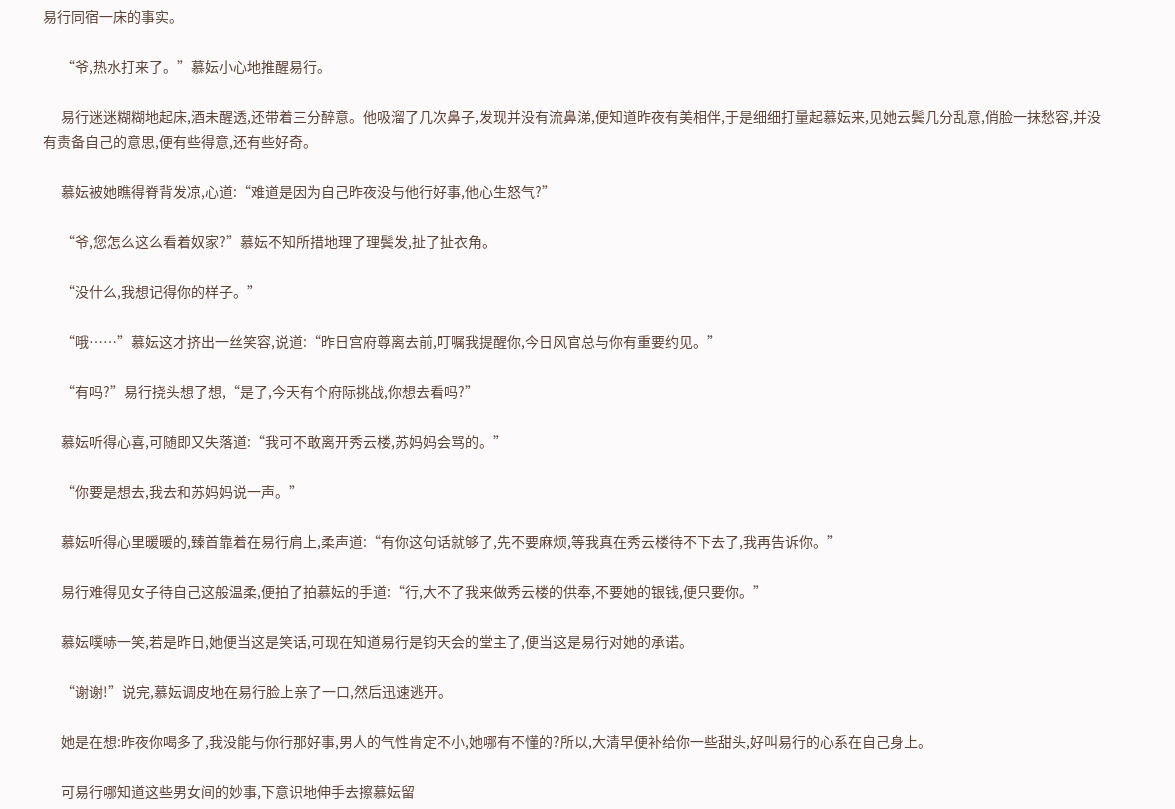易行同宿一床的事实。

      “爷,热水打来了。”慕妘小心地推醒易行。

      易行迷迷糊糊地起床,酒未醒透,还带着三分醉意。他吸溜了几次鼻子,发现并没有流鼻涕,便知道昨夜有美相伴,于是细细打量起慕妘来,见她云鬓几分乱意,俏脸一抹愁容,并没有责备自己的意思,便有些得意,还有些好奇。

      慕妘被她瞧得脊背发凉,心道:“难道是因为自己昨夜没与他行好事,他心生怒气?”

      “爷,您怎么这么看着奴家?”慕妘不知所措地理了理鬓发,扯了扯衣角。

      “没什么,我想记得你的样子。”

      “哦……”慕妘这才挤出一丝笑容,说道:“昨日宫府尊离去前,叮嘱我提醒你,今日风官总与你有重要约见。”

      “有吗?”易行挠头想了想,“是了,今天有个府际挑战,你想去看吗?”

      慕妘听得心喜,可随即又失落道:“我可不敢离开秀云楼,苏妈妈会骂的。”

      “你要是想去,我去和苏妈妈说一声。”

      慕妘听得心里暖暖的,臻首靠着在易行肩上,柔声道:“有你这句话就够了,先不要麻烦,等我真在秀云楼待不下去了,我再告诉你。”

      易行难得见女子待自己这般温柔,便拍了拍慕妘的手道:“行,大不了我来做秀云楼的供奉,不要她的银钱,便只要你。”

      慕妘噗哧一笑,若是昨日,她便当这是笑话,可现在知道易行是钧天会的堂主了,便当这是易行对她的承诺。

      “谢谢!”说完,慕妘调皮地在易行脸上亲了一口,然后迅速逃开。

      她是在想:昨夜你喝多了,我没能与你行那好事,男人的气性肯定不小,她哪有不懂的?所以,大清早便补给你一些甜头,好叫易行的心系在自己身上。

      可易行哪知道这些男女间的妙事,下意识地伸手去擦慕妘留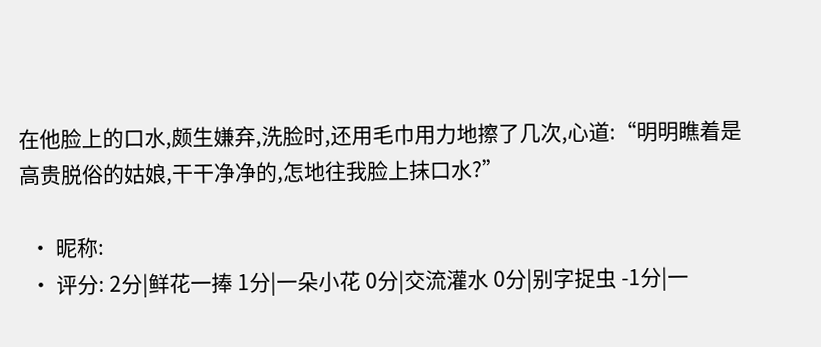在他脸上的口水,颇生嫌弃,洗脸时,还用毛巾用力地擦了几次,心道:“明明瞧着是高贵脱俗的姑娘,干干净净的,怎地往我脸上抹口水?”

  • 昵称:
  • 评分: 2分|鲜花一捧 1分|一朵小花 0分|交流灌水 0分|别字捉虫 -1分|一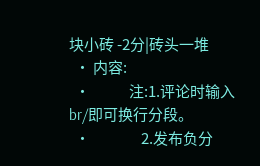块小砖 -2分|砖头一堆
  • 内容:
  •             注:1.评论时输入br/即可换行分段。
  •                 2.发布负分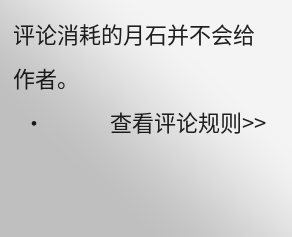评论消耗的月石并不会给作者。
  •             查看评论规则>>